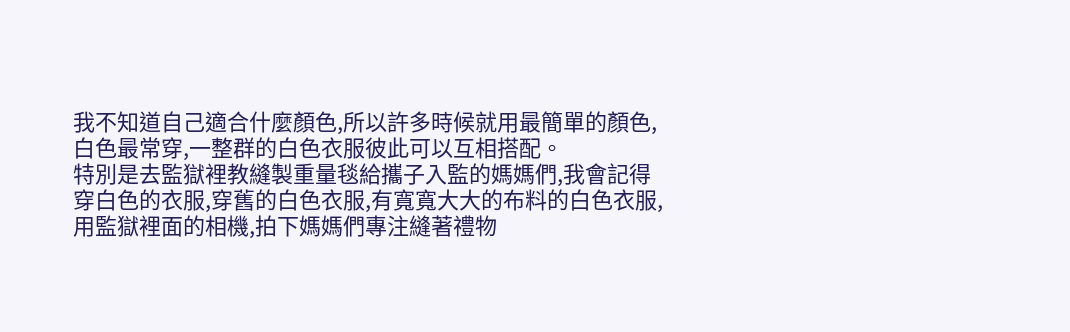我不知道自己適合什麼顏色,所以許多時候就用最簡單的顏色,白色最常穿,一整群的白色衣服彼此可以互相搭配。
特別是去監獄裡教縫製重量毯給攜子入監的媽媽們,我會記得穿白色的衣服,穿舊的白色衣服,有寬寬大大的布料的白色衣服,用監獄裡面的相機,拍下媽媽們專注縫著禮物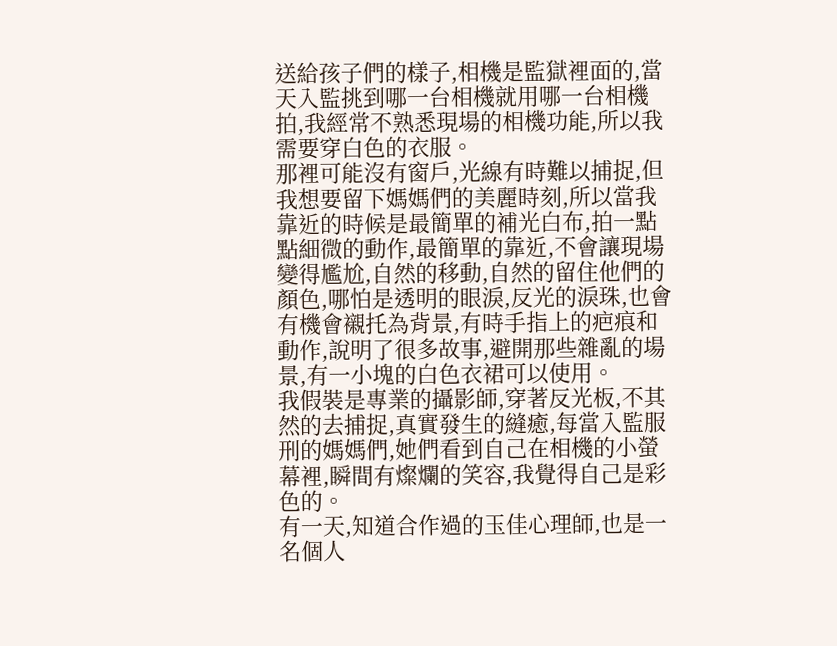送給孩子們的樣子,相機是監獄裡面的,當天入監挑到哪一台相機就用哪一台相機拍,我經常不熟悉現場的相機功能,所以我需要穿白色的衣服。
那裡可能沒有窗戶,光線有時難以捕捉,但我想要留下媽媽們的美麗時刻,所以當我靠近的時候是最簡單的補光白布,拍一點點細微的動作,最簡單的靠近,不會讓現場變得尷尬,自然的移動,自然的留住他們的顏色,哪怕是透明的眼淚,反光的淚珠,也會有機會襯托為背景,有時手指上的疤痕和動作,說明了很多故事,避開那些雜亂的場景,有一小塊的白色衣裙可以使用。
我假裝是專業的攝影師,穿著反光板,不其然的去捕捉,真實發生的縫癒,每當入監服刑的媽媽們,她們看到自己在相機的小螢幕裡,瞬間有燦爛的笑容,我覺得自己是彩色的。
有一天,知道合作過的玉佳心理師,也是一名個人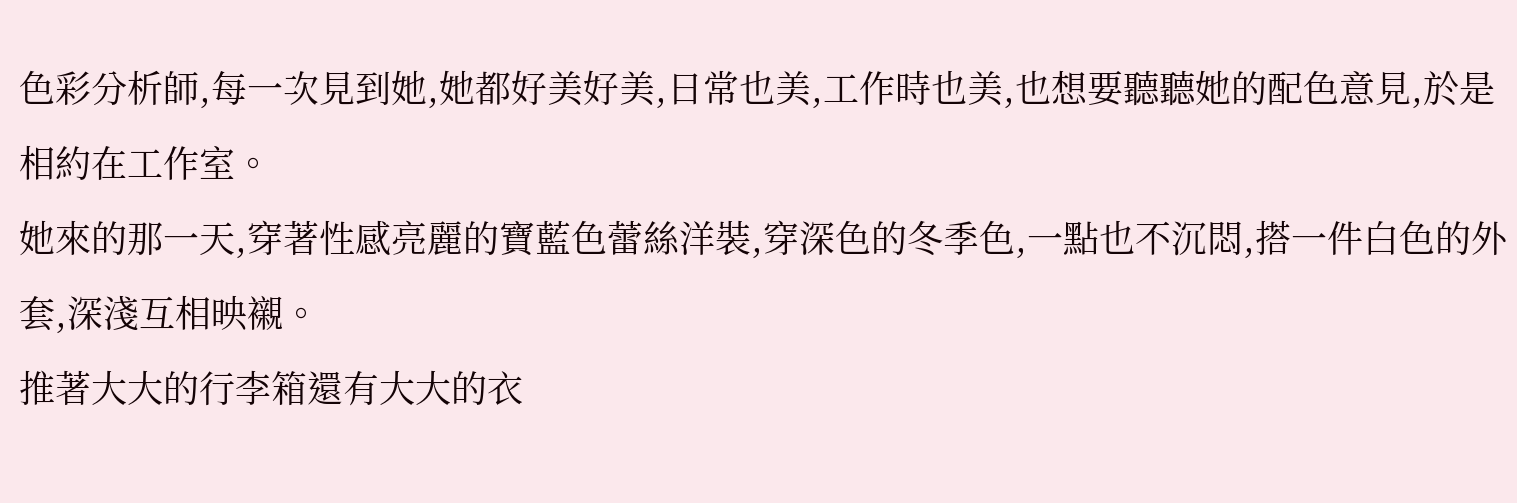色彩分析師,每一次見到她,她都好美好美,日常也美,工作時也美,也想要聽聽她的配色意見,於是相約在工作室。
她來的那一天,穿著性感亮麗的寶藍色蕾絲洋裝,穿深色的冬季色,一點也不沉悶,搭一件白色的外套,深淺互相映襯。
推著大大的行李箱還有大大的衣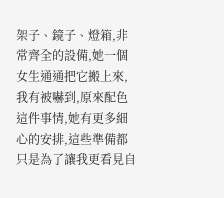架子、鏡子、燈箱,非常齊全的設備,她一個女生通通把它搬上來,我有被嚇到,原來配色這件事情,她有更多細心的安排,這些準備都只是為了讓我更看見自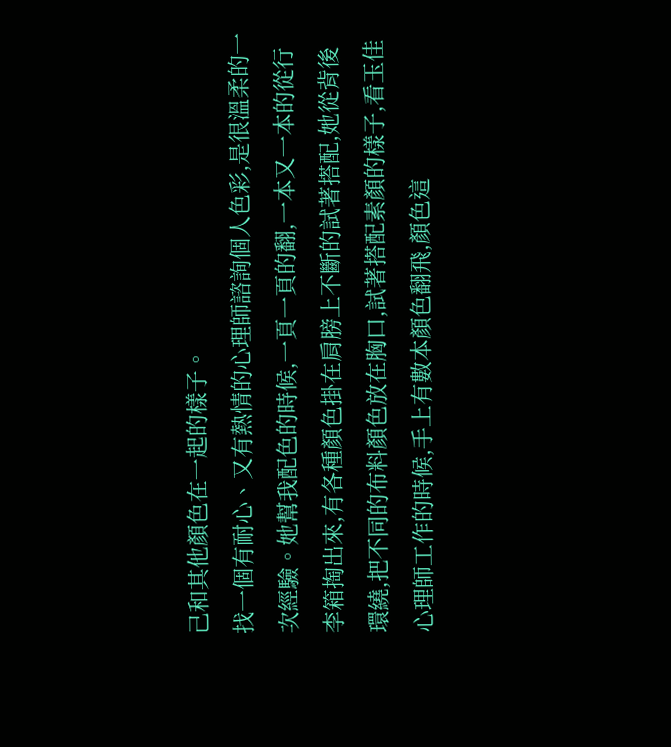己和其他顏色在一起的樣子。
找一個有耐心、又有熱情的心理師諮詢個人色彩,是很溫柔的一次經驗。她幫我配色的時候,一頁一頁的翻,一本又一本的從行李箱掏出來,有各種顏色掛在肩膀上不斷的試著搭配,她從背後環繞,把不同的布料顏色放在胸口,試著搭配素顏的樣子,看玉佳心理師工作的時候,手上有數本顏色翻飛,顏色這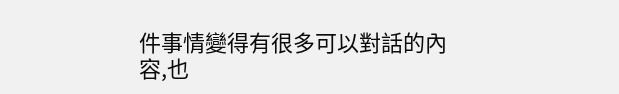件事情變得有很多可以對話的內容,也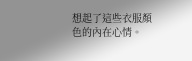想起了這些衣服顏色的內在心情。